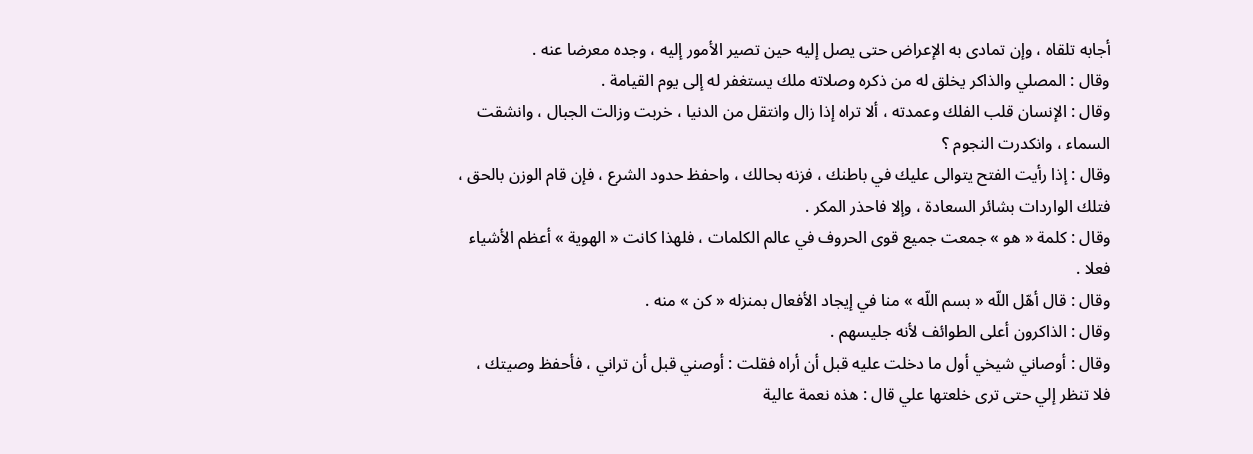أجابه تلقاه ، وإن تمادى به الإعراض حتى يصل إليه حين تصير الأمور إليه ، وجده معرضا عنه .
وقال : المصلي والذاكر يخلق له من ذكره وصلاته ملك يستغفر له إلى يوم القيامة .
وقال : الإنسان قلب الفلك وعمدته ، ألا تراه إذا زال وانتقل من الدنيا ، خربت وزالت الجبال ، وانشقت السماء ، وانكدرت النجوم ؟
وقال : إذا رأيت الفتح يتوالى عليك في باطنك ، فزنه بحالك ، واحفظ حدود الشرع ، فإن قام الوزن بالحق ، فتلك الواردات بشائر السعادة ، وإلا فاحذر المكر .
وقال : كلمة « هو » جمعت جميع قوى الحروف في عالم الكلمات ، فلهذا كانت « الهوية » أعظم الأشياء فعلا .
وقال : قال أهّل اللّه « بسم اللّه » منا في إيجاد الأفعال بمنزله « كن » منه .
وقال : الذاكرون أعلى الطوائف لأنه جليسهم .
وقال : أوصاني شيخي أول ما دخلت عليه قبل أن أراه فقلت : أوصني قبل أن تراني ، فأحفظ وصيتك ، فلا تنظر إلي حتى ترى خلعتها علي قال : هذه نعمة عالية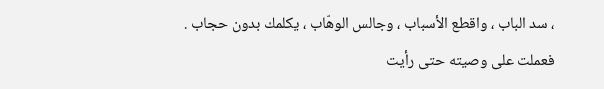، سد الباب ، واقطع الأسباب ، وجالس الوهّاب ، يكلمك بدون حجاب .
فعملت على وصيته حتى رأيت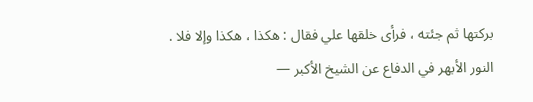بركتها ثم جئته ، فرأى خلقها علي فقال : هكذا ، هكذا وإلا فلا .
النور الأبهر في الدفاع عن الشيخ الأكبر —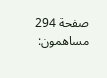صفحة 294
مساهمون: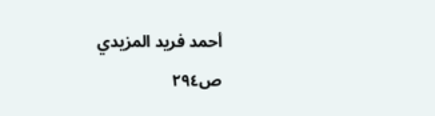أحمد فريد المزيدي
ص٢٩٤